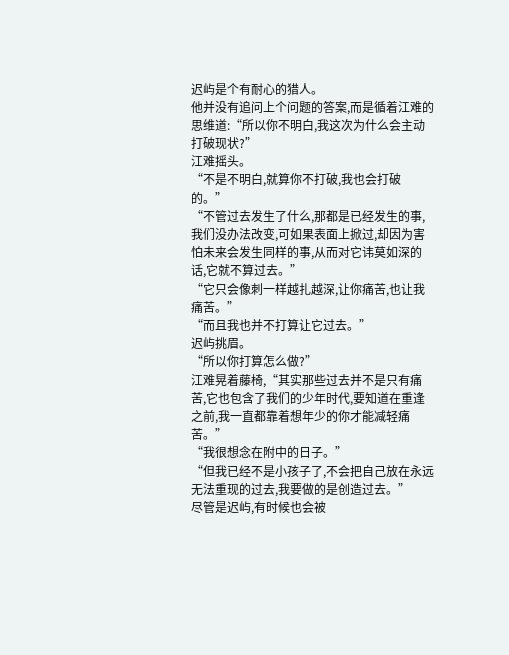迟屿是个有耐心的猎人。
他并没有追问上个问题的答案,而是循着江难的思维道:“所以你不明白,我这次为什么会主动打破现状?”
江难摇头。
“不是不明白,就算你不打破,我也会打破的。”
“不管过去发生了什么,那都是已经发生的事,我们没办法改变,可如果表面上掀过,却因为害怕未来会发生同样的事,从而对它讳莫如深的话,它就不算过去。”
“它只会像刺一样越扎越深,让你痛苦,也让我痛苦。”
“而且我也并不打算让它过去。”
迟屿挑眉。
“所以你打算怎么做?”
江难晃着藤椅,“其实那些过去并不是只有痛苦,它也包含了我们的少年时代,要知道在重逢之前,我一直都靠着想年少的你才能减轻痛苦。”
“我很想念在附中的日子。”
“但我已经不是小孩子了,不会把自己放在永远无法重现的过去,我要做的是创造过去。”
尽管是迟屿,有时候也会被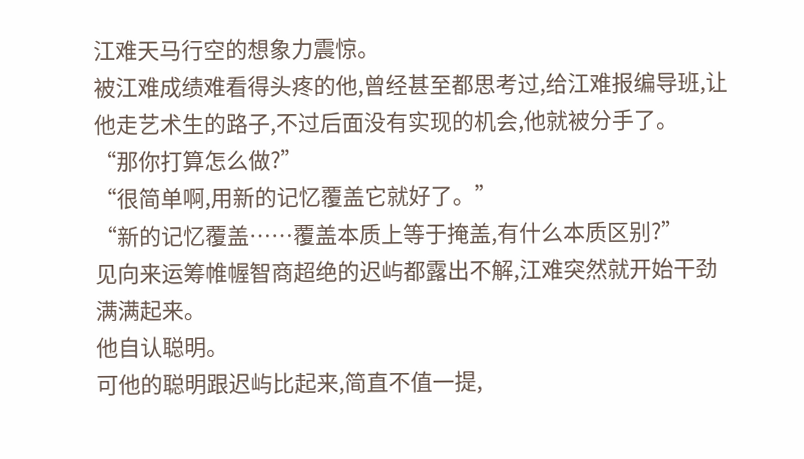江难天马行空的想象力震惊。
被江难成绩难看得头疼的他,曾经甚至都思考过,给江难报编导班,让他走艺术生的路子,不过后面没有实现的机会,他就被分手了。
“那你打算怎么做?”
“很简单啊,用新的记忆覆盖它就好了。”
“新的记忆覆盖……覆盖本质上等于掩盖,有什么本质区别?”
见向来运筹帷幄智商超绝的迟屿都露出不解,江难突然就开始干劲满满起来。
他自认聪明。
可他的聪明跟迟屿比起来,简直不值一提,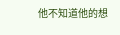他不知道他的想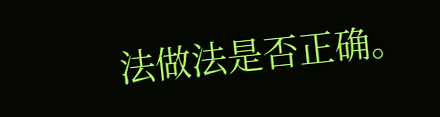法做法是否正确。